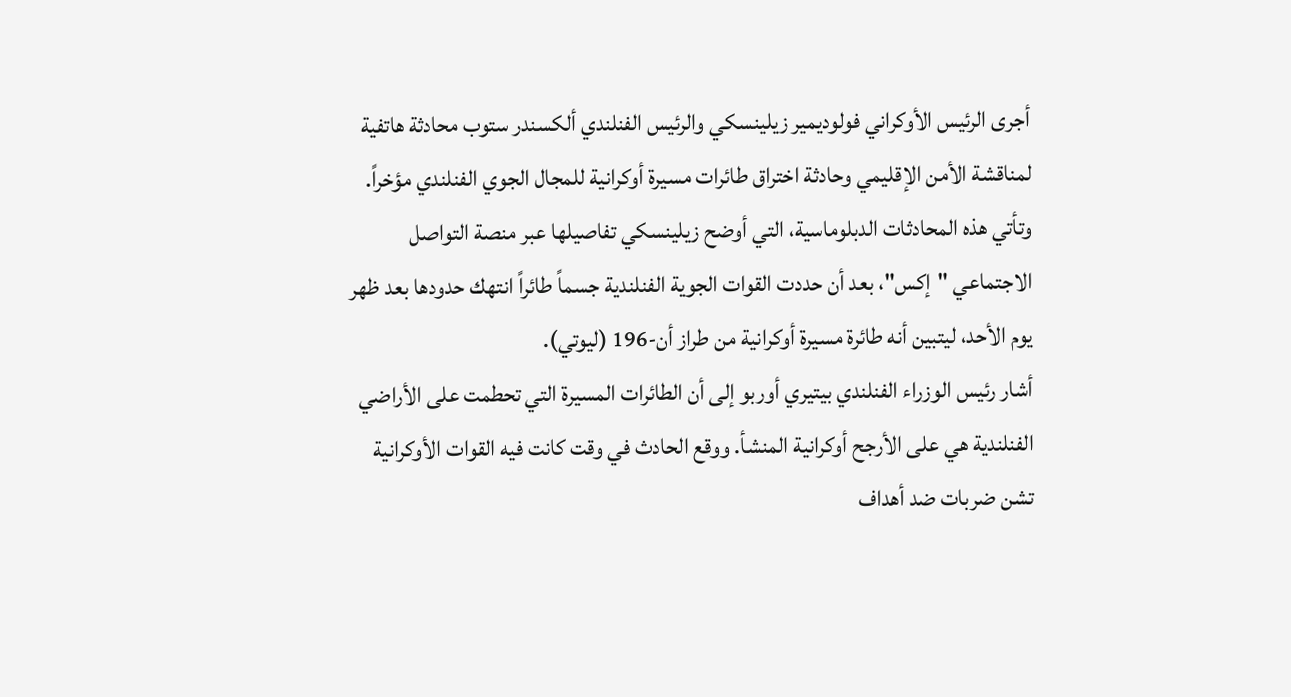أجرى الرئيس الأوكراني فولوديمير زيلينسكي والرئيس الفنلندي ألكسندر ستوب محادثة هاتفية لمناقشة الأمن الإقليمي وحادثة اختراق طائرات مسيرة أوكرانية للمجال الجوي الفنلندي مؤخراً.
وتأتي هذه المحادثات الدبلوماسية، التي أوضح زيلينسكي تفاصيلها عبر منصة التواصل الاجتماعي "إكس"، بعد أن حددت القوات الجوية الفنلندية جسماً طائراً انتهك حدودها بعد ظهر يوم الأحد، ليتبين أنه طائرة مسيرة أوكرانية من طراز أن-196 (ليوتي).
أشار رئيس الوزراء الفنلندي بيتيري أوربو إلى أن الطائرات المسيرة التي تحطمت على الأراضي الفنلندية هي على الأرجح أوكرانية المنشأ. ووقع الحادث في وقت كانت فيه القوات الأوكرانية تشن ضربات ضد أهداف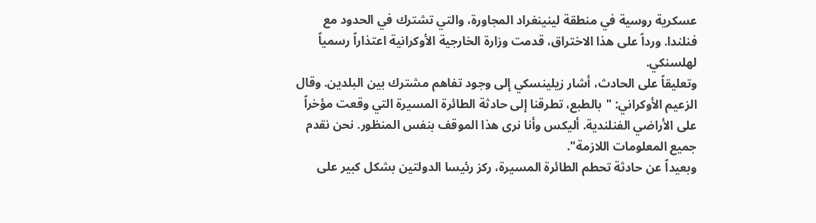عسكرية روسية في منطقة لينينغراد المجاورة، والتي تشترك في الحدود مع فنلندا. ورداً على هذا الاختراق، قدمت وزارة الخارجية الأوكرانية اعتذاراً رسمياً لهلسنكي.
وتعليقاً على الحادث، أشار زيلينسكي إلى وجود تفاهم مشترك بين البلدين. وقال الزعيم الأوكراني: "بالطبع، تطرقنا إلى حادثة الطائرة المسيرة التي وقعت مؤخراً على الأراضي الفنلندية. أليكس وأنا نرى هذا الموقف بنفس المنظور. نحن نقدم جميع المعلومات اللازمة".
وبعيداً عن حادثة تحطم الطائرة المسيرة، ركز رئيسا الدولتين بشكل كبير على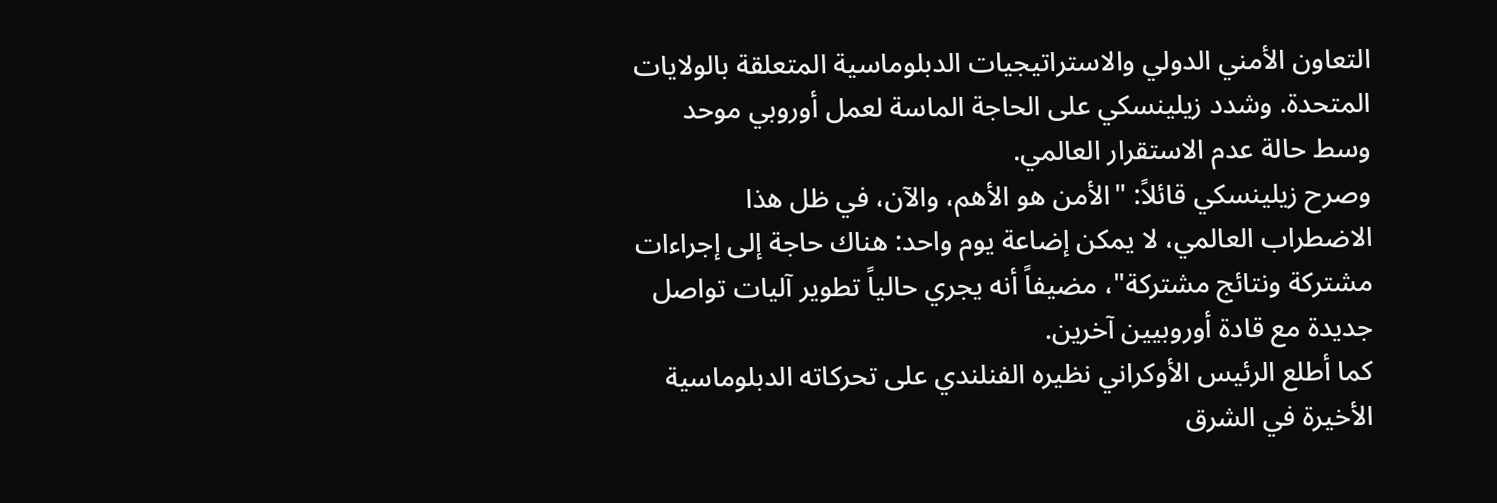التعاون الأمني الدولي والاستراتيجيات الدبلوماسية المتعلقة بالولايات المتحدة. وشدد زيلينسكي على الحاجة الماسة لعمل أوروبي موحد وسط حالة عدم الاستقرار العالمي.
وصرح زيلينسكي قائلاً: "الأمن هو الأهم، والآن، في ظل هذا الاضطراب العالمي، لا يمكن إضاعة يوم واحد: هناك حاجة إلى إجراءات مشتركة ونتائج مشتركة"، مضيفاً أنه يجري حالياً تطوير آليات تواصل جديدة مع قادة أوروبيين آخرين.
كما أطلع الرئيس الأوكراني نظيره الفنلندي على تحركاته الدبلوماسية الأخيرة في الشرق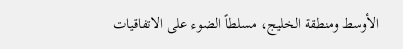الأوسط ومنطقة الخليج، مسلطاً الضوء على الاتفاقيات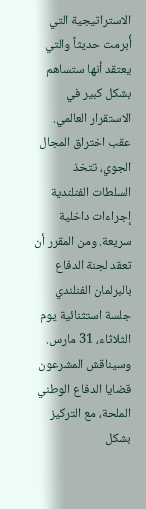الاستراتيجية التي أُبرمت حديثاً والتي يعتقد أنها ستساهم بشكل كبير في الاستقرار العالمي.
عقب اختراق المجال الجوي، تتخذ السلطات الفنلندية إجراءات داخلية سريعة. ومن المقرر أن تعقد لجنة الدفاع بالبرلمان الفنلندي جلسة استثنائية يوم الثلاثاء، 31 مارس. وسيناقش المشرعون قضايا الدفاع الوطني الملحة، مع التركيز بشكل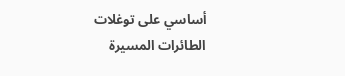أساسي على توغلات الطائرات المسيرة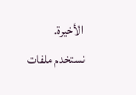الأخيرة.
نستخدم ملفات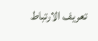تعريف الارتباط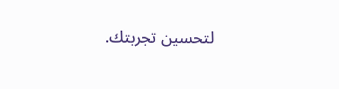لتحسين تجربتك.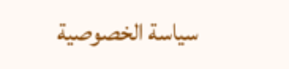سياسة الخصوصية